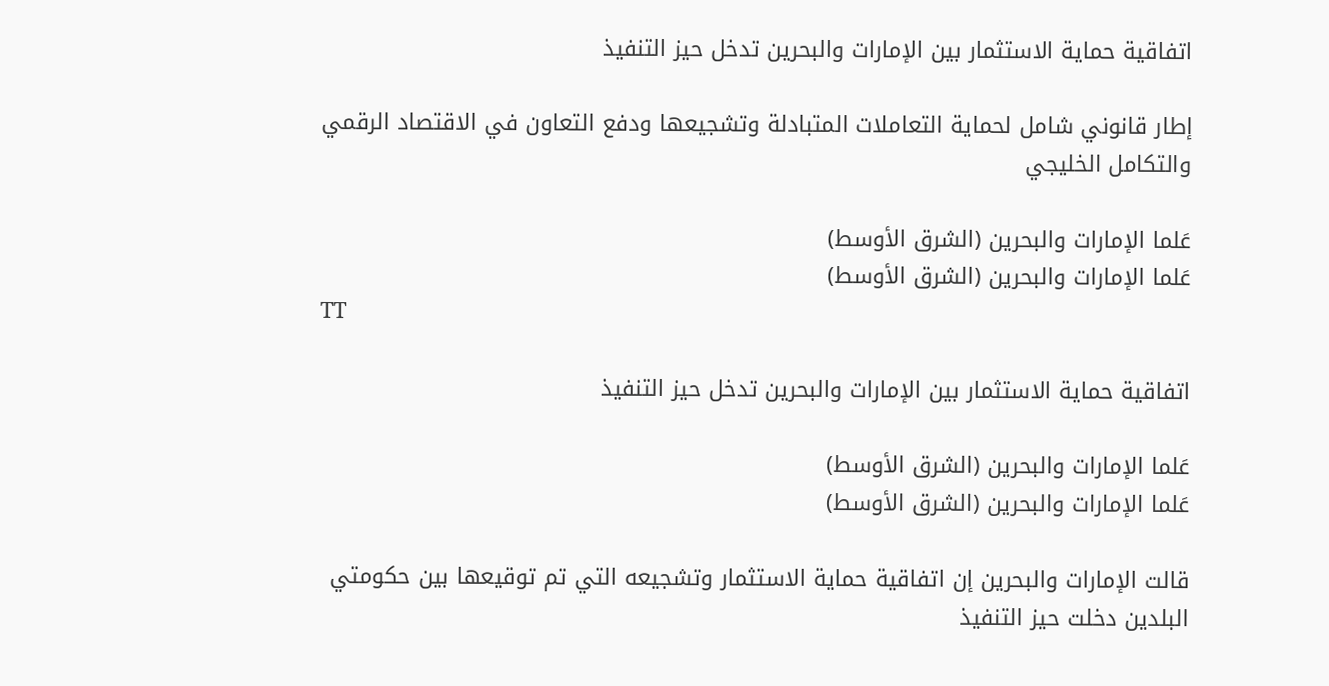اتفاقية حماية الاستثمار بين الإمارات والبحرين تدخل حيز التنفيذ

إطار قانوني شامل لحماية التعاملات المتبادلة وتشجيعها ودفع التعاون في الاقتصاد الرقمي والتكامل الخليجي

عَلما الإمارات والبحرين (الشرق الأوسط)
عَلما الإمارات والبحرين (الشرق الأوسط)
TT

اتفاقية حماية الاستثمار بين الإمارات والبحرين تدخل حيز التنفيذ

عَلما الإمارات والبحرين (الشرق الأوسط)
عَلما الإمارات والبحرين (الشرق الأوسط)

قالت الإمارات والبحرين إن اتفاقية حماية الاستثمار وتشجيعه التي تم توقيعها بين حكومتي البلدين دخلت حيز التنفيذ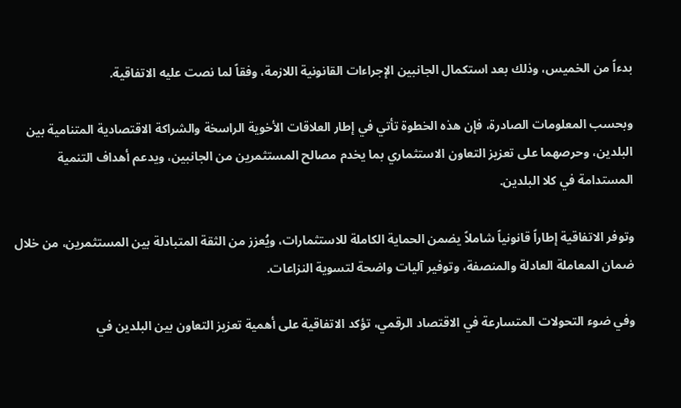بدءاً من الخميس، وذلك بعد استكمال الجانبين الإجراءات القانونية اللازمة، وفقاً لما نصت عليه الاتفاقية.

وبحسب المعلومات الصادرة، فإن هذه الخطوة تأتي في إطار العلاقات الأخوية الراسخة والشراكة الاقتصادية المتنامية بين البلدين، وحرصهما على تعزيز التعاون الاستثماري بما يخدم مصالح المستثمرين من الجانبين، ويدعم أهداف التنمية المستدامة في كلا البلدين.

وتوفر الاتفاقية إطاراً قانونياً شاملاً يضمن الحماية الكاملة للاستثمارات، ويُعزز من الثقة المتبادلة بين المستثمرين، من خلال ضمان المعاملة العادلة والمنصفة، وتوفير آليات واضحة لتسوية النزاعات.

وفي ضوء التحولات المتسارعة في الاقتصاد الرقمي، تؤكد الاتفاقية على أهمية تعزيز التعاون بين البلدين في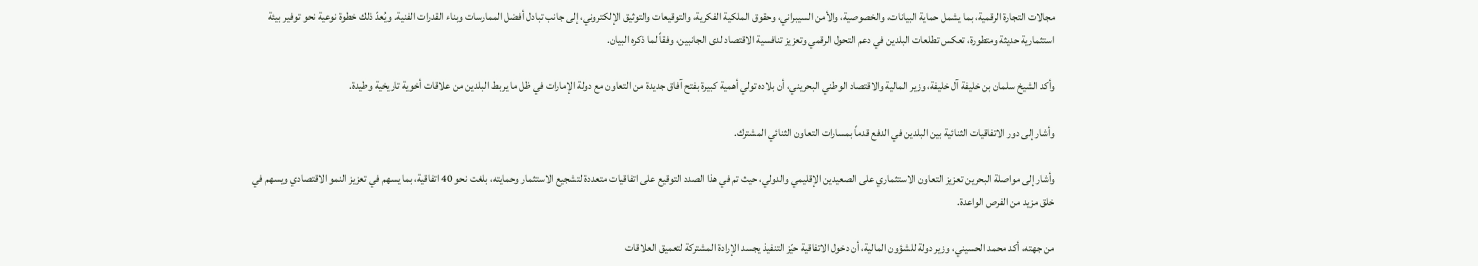مجالات التجارة الرقمية، بما يشمل حماية البيانات، والخصوصية، والأمن السيبراني، وحقوق الملكية الفكرية، والتوقيعات والتوثيق الإلكتروني، إلى جانب تبادل أفضل الممارسات وبناء القدرات الفنية. ويُعدّ ذلك خطوة نوعية نحو توفير بيئة استثمارية حديثة ومتطورة، تعكس تطلعات البلدين في دعم التحول الرقمي وتعزيز تنافسية الاقتصاد لدى الجانبين، وفقاً لما ذكره البيان.

وأكد الشيخ سلمان بن خليفة آل خليفة، وزير المالية والاقتصاد الوطني البحريني، أن بلاده تولي أهمية كبيرة بفتح آفاق جديدة من التعاون مع دولة الإمارات في ظل ما يربط البلدين من علاقات أخوية تاريخية وطيدة.

وأشار إلى دور الاتفاقيات الثنائية بين البلدين في الدفع قدماً بمسارات التعاون الثنائي المشترك.

وأشار إلى مواصلة البحرين تعزيز التعاون الاستثماري على الصعيدين الإقليمي والدولي، حيث تم في هذا الصدد التوقيع على اتفاقيات متعددة لتشجيع الاستثمار وحمايته، بلغت نحو 40 اتفاقية، بما يسهم في تعزيز النمو الاقتصادي ويسهم في خلق مزيد من الفرص الواعدة.

من جهته، أكد محمد الحسيني، وزير دولة للشؤون المالية، أن دخول الاتفاقية حيّز التنفيذ يجسد الإرادة المشتركة لتعميق العلاقات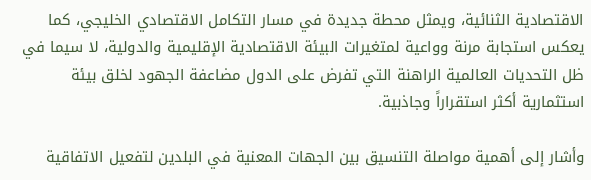الاقتصادية الثنائية، ويمثل محطة جديدة في مسار التكامل الاقتصادي الخليجي، كما يعكس استجابة مرنة وواعية لمتغيرات البيئة الاقتصادية الإقليمية والدولية، لا سيما في ظل التحديات العالمية الراهنة التي تفرض على الدول مضاعفة الجهود لخلق بيئة استثمارية أكثر استقراراً وجاذبية.

وأشار إلى أهمية مواصلة التنسيق بين الجهات المعنية في البلدين لتفعيل الاتفاقية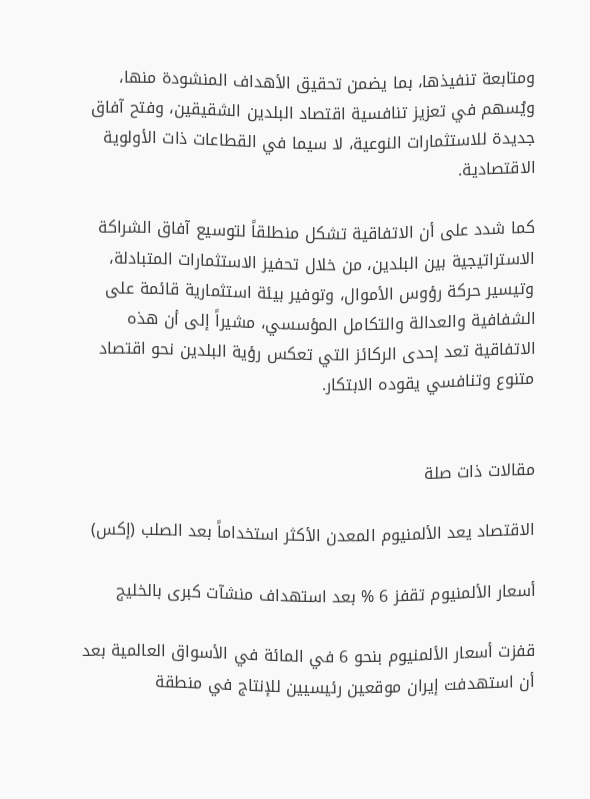ومتابعة تنفيذها، بما يضمن تحقيق الأهداف المنشودة منها، ويُسهم في تعزيز تنافسية اقتصاد البلدين الشقيقين، وفتح آفاق جديدة للاستثمارات النوعية، لا سيما في القطاعات ذات الأولوية الاقتصادية.

كما شدد على أن الاتفاقية تشكل منطلقاً لتوسيع آفاق الشراكة الاستراتيجية بين البلدين، من خلال تحفيز الاستثمارات المتبادلة، وتيسير حركة رؤوس الأموال، وتوفير بيئة استثمارية قائمة على الشفافية والعدالة والتكامل المؤسسي، مشيراً إلى أن هذه الاتفاقية تعد إحدى الركائز التي تعكس رؤية البلدين نحو اقتصاد متنوع وتنافسي يقوده الابتكار.


مقالات ذات صلة

الاقتصاد يعد الألمنيوم المعدن الأكثر استخداماً بعد الصلب (إكس)

أسعار الألمنيوم تقفز 6 % بعد استهداف منشآت كبرى بالخليج

قفزت أسعار الألمنيوم بنحو 6 في المائة في الأسواق العالمية بعد أن استهدفت إيران موقعين رئيسيين للإنتاج في منطقة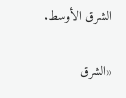الشرق الأوسط.

«الشرق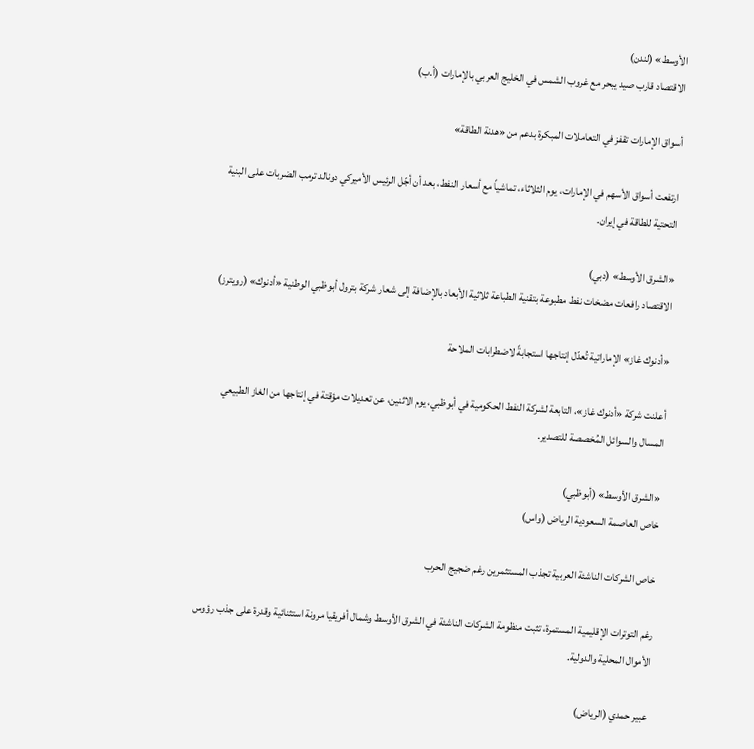الأوسط» (لندن)
الاقتصاد قارب صيد يبحر مع غروب الشمس في الخليج العربي بالإمارات (أ.ب)

أسواق الإمارات تقفز في التعاملات المبكرة بدعم من «هدنة الطاقة»

ارتفعت أسواق الأسهم في الإمارات، يوم الثلاثاء، تماشياً مع أسعار النفط، بعد أن أجّل الرئيس الأميركي دونالد ترمب الضربات على البنية التحتية للطاقة في إيران.

«الشرق الأوسط» (دبي)
الاقتصاد رافعات مضخات نفط مطبوعة بتقنية الطباعة ثلاثية الأبعاد بالإضافة إلى شعار شركة بترول أبوظبي الوطنية «أدنوك» (رويترز)

«أدنوك غاز» الإماراتية تُعدّل إنتاجها استجابةً لاضطرابات الملاحة

أعلنت شركة «أدنوك غاز»، التابعة لشركة النفط الحكومية في أبوظبي، يوم الاثنين، عن تعديلات مؤقتة في إنتاجها من الغاز الطبيعي المسال والسوائل المُخصصة للتصدير.

«الشرق الأوسط» (أبوظبي)
خاص العاصمة السعودية الرياض (واس)

خاص الشركات الناشئة العربية تجذب المستثمرين رغم ضجيج الحرب

رغم التوترات الإقليمية المستمرة، تثبت منظومة الشركات الناشئة في الشرق الأوسط وشمال أفريقيا مرونة استثنائية وقدرة على جذب رؤوس الأموال المحلية والدولية.

عبير حمدي (الرياض)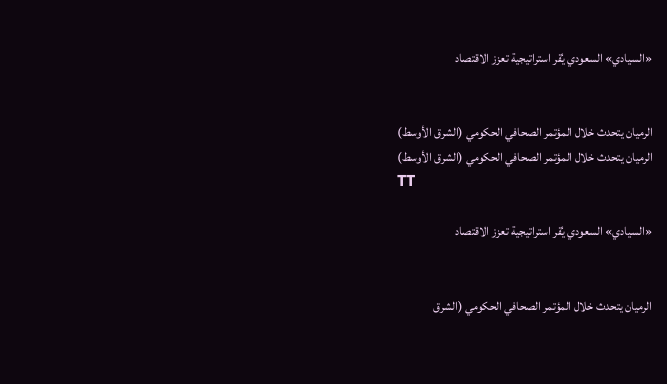«السيادي» السعودي يُقر استراتيجية تعزز الاقتصاد


الرميان يتحدث خلال المؤتمر الصحافي الحكومي (الشرق الأوسط)
الرميان يتحدث خلال المؤتمر الصحافي الحكومي (الشرق الأوسط)
TT

«السيادي» السعودي يُقر استراتيجية تعزز الاقتصاد


الرميان يتحدث خلال المؤتمر الصحافي الحكومي (الشرق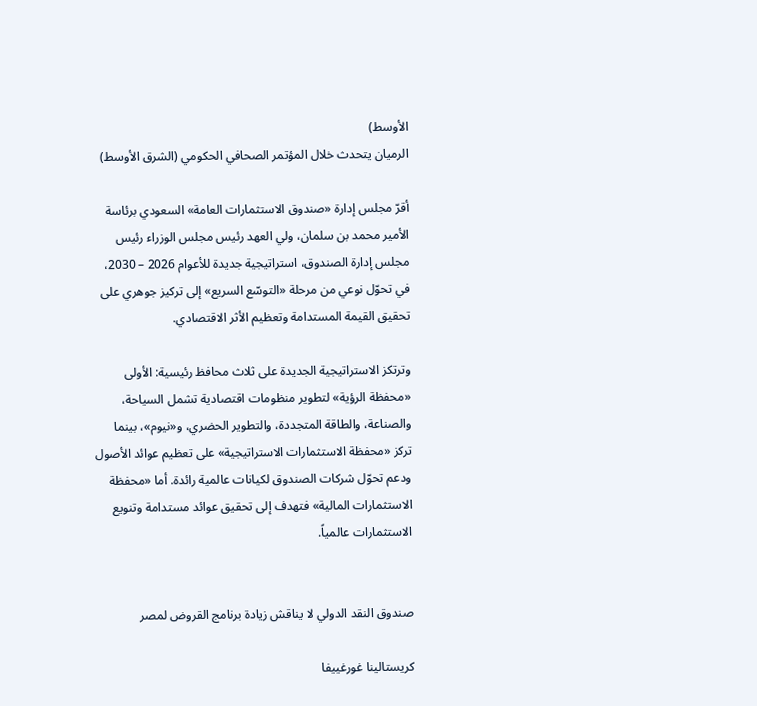الأوسط)
الرميان يتحدث خلال المؤتمر الصحافي الحكومي (الشرق الأوسط)

أقرّ مجلس إدارة «صندوق الاستثمارات العامة» السعودي برئاسة الأمير محمد بن سلمان، ولي العهد رئيس مجلس الوزراء رئيس مجلس إدارة الصندوق، استراتيجية جديدة للأعوام 2026 – 2030، في تحوّل نوعي من مرحلة «التوسّع السريع» إلى تركيز جوهري على تحقيق القيمة المستدامة وتعظيم الأثر الاقتصادي.

وترتكز الاستراتيجية الجديدة على ثلاث محافظ رئيسية: الأولى «محفظة الرؤية» لتطوير منظومات اقتصادية تشمل السياحة، والصناعة، والطاقة المتجددة، والتطوير الحضري، و«نيوم»، بينما تركز «محفظة الاستثمارات الاستراتيجية» على تعظيم عوائد الأصول ودعم تحوّل شركات الصندوق لكيانات عالمية رائدة. أما «محفظة الاستثمارات المالية» فتهدف إلى تحقيق عوائد مستدامة وتنويع الاستثمارات عالمياً.


صندوق النقد الدولي لا يناقش زيادة برنامج القروض لمصر

كريستالينا غورغييفا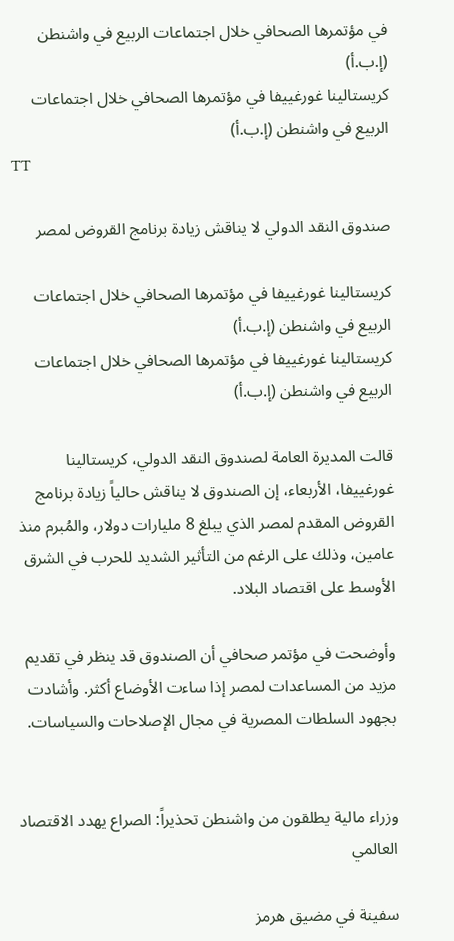في مؤتمرها الصحافي خلال اجتماعات الربيع في واشنطن (إ.ب.أ)
كريستالينا غورغييفا في مؤتمرها الصحافي خلال اجتماعات الربيع في واشنطن (إ.ب.أ)
TT

صندوق النقد الدولي لا يناقش زيادة برنامج القروض لمصر

كريستالينا غورغييفا في مؤتمرها الصحافي خلال اجتماعات الربيع في واشنطن (إ.ب.أ)
كريستالينا غورغييفا في مؤتمرها الصحافي خلال اجتماعات الربيع في واشنطن (إ.ب.أ)

قالت المديرة العامة لصندوق النقد الدولي، كريستالينا غورغييفا، الأربعاء، إن الصندوق لا يناقش حالياً زيادة برنامج القروض المقدم لمصر الذي يبلغ 8 مليارات دولار، والمُبرم منذ عامين، وذلك على الرغم من التأثير الشديد للحرب في الشرق الأوسط على اقتصاد البلاد.

وأوضحت في مؤتمر صحافي أن الصندوق قد ينظر في تقديم مزيد من المساعدات لمصر إذا ساءت الأوضاع أكثر. وأشادت بجهود السلطات المصرية في مجال الإصلاحات والسياسات.


وزراء مالية يطلقون من واشنطن تحذيراً: الصراع يهدد الاقتصاد العالمي

سفينة في مضيق هرمز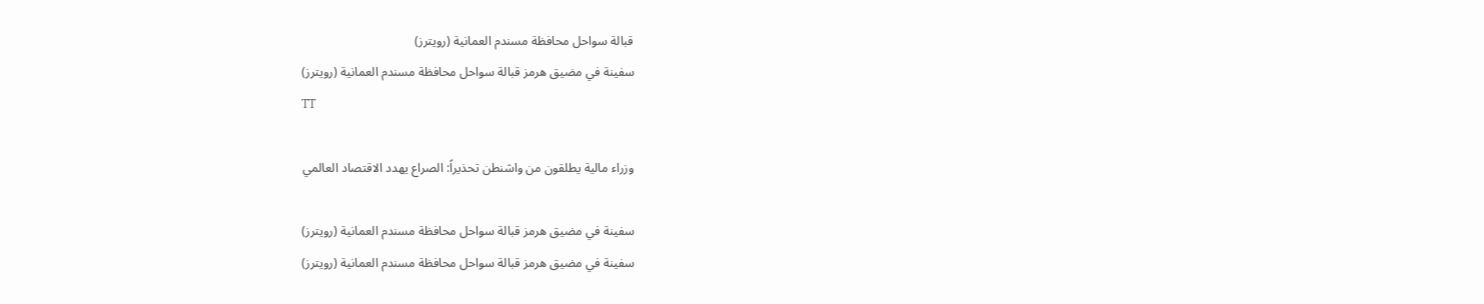قبالة سواحل محافظة مسندم العمانية (رويترز)
سفينة في مضيق هرمز قبالة سواحل محافظة مسندم العمانية (رويترز)
TT

وزراء مالية يطلقون من واشنطن تحذيراً: الصراع يهدد الاقتصاد العالمي

سفينة في مضيق هرمز قبالة سواحل محافظة مسندم العمانية (رويترز)
سفينة في مضيق هرمز قبالة سواحل محافظة مسندم العمانية (رويترز)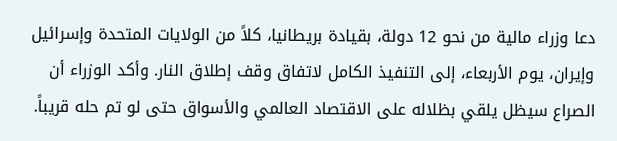دعا وزراء مالية من نحو 12 دولة، بقيادة بريطانيا، كلاً من الولايات المتحدة وإسرائيل وإيران، يوم الأربعاء، إلى التنفيذ الكامل لاتفاق وقف إطلاق النار. وأكد الوزراء أن الصراع سيظل يلقي بظلاله على الاقتصاد العالمي والأسواق حتى لو تم حله قريباً.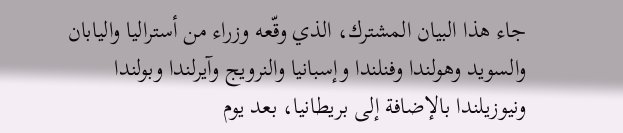جاء هذا البيان المشترك، الذي وقّعه وزراء من أستراليا واليابان والسويد وهولندا وفنلندا وإسبانيا والنرويج وآيرلندا وبولندا ونيوزيلندا بالإضافة إلى بريطانيا، بعد يوم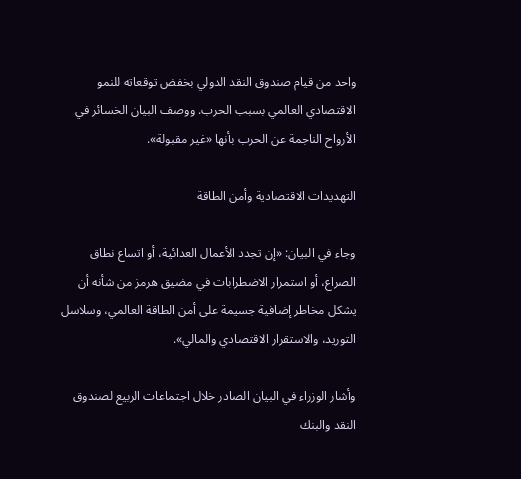واحد من قيام صندوق النقد الدولي بخفض توقعاته للنمو الاقتصادي العالمي بسبب الحرب. ووصف البيان الخسائر في الأرواح الناجمة عن الحرب بأنها «غير مقبولة».

التهديدات الاقتصادية وأمن الطاقة

وجاء في البيان: «إن تجدد الأعمال العدائية، أو اتساع نطاق الصراع، أو استمرار الاضطرابات في مضيق هرمز من شأنه أن يشكل مخاطر إضافية جسيمة على أمن الطاقة العالمي، وسلاسل التوريد، والاستقرار الاقتصادي والمالي».

وأشار الوزراء في البيان الصادر خلال اجتماعات الربيع لصندوق النقد والبنك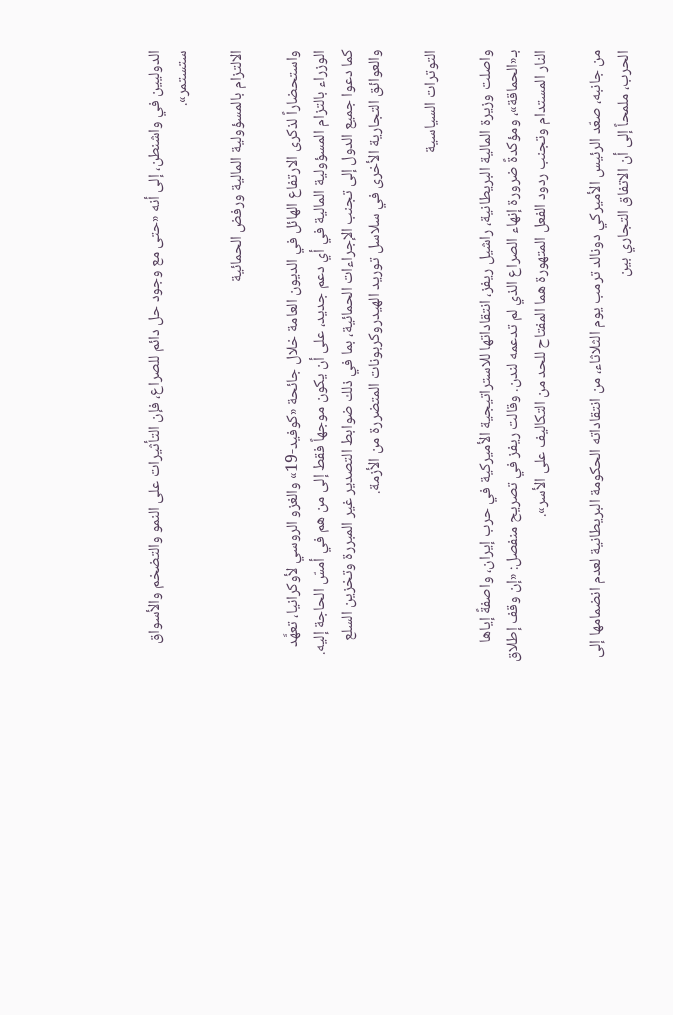الدوليين في واشنطن، إلى أنه «حتى مع وجود حل دائم للصراع، فإن التأثيرات على النمو والتضخم والأسواق ستستمر».

الالتزام بالمسؤولية المالية ورفض الحمائية

واستحضاراً لذكرى الارتفاع الهائل في الديون العامة خلال جائحة «كوفيد-19» والغزو الروسي لأوكرانيا، تعهَّد الوزراء بالتزام المسؤولية المالية في أي دعم جديد، على أن يكون موجهاً فقط إلى من هم في أمسّ الحاجة إليه. كما دعوا جميع الدول إلى تجنب الإجراءات الحمائية، بما في ذلك ضوابط التصدير غير المبررة وتخزين السلع والعوائق التجارية الأخرى في سلاسل توريد الهيدروكربونات المتضررة من الأزمة.

التوترات السياسية

واصلت وزيرة المالية البريطانية، راشيل ريفز، انتقاداتها للاستراتيجية الأميركية في حرب إيران، واصفةً إياها بـ«الحماقة»، ومؤكدةً ضرورة إنهاء الصراع الذي لم تدعمه لندن. وقالت ريفز في تصريح منفصل: «إن وقف إطلاق النار المستدام وتجنب ردود الفعل المتهورة هما المفتاح للحد من التكاليف على الأسر».

من جانبه، صعّد الرئيس الأميركي دونالد ترمب يوم الثلاثاء، من انتقاداته الحكومة البريطانية لعدم انضمامها إلى الحرب، ملمحاً إلى أن الاتفاق التجاري بين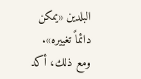البلدين «يمكن دائماً تغييره». ومع ذلك، أكد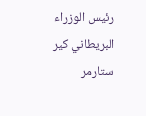رئيس الوزراء البريطاني كير ستارمر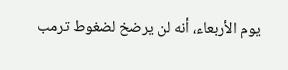يوم الأربعاء، أنه لن يرضخ لضغوط ترمب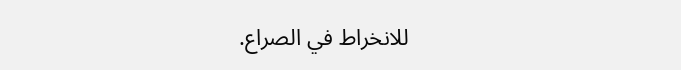للانخراط في الصراع.